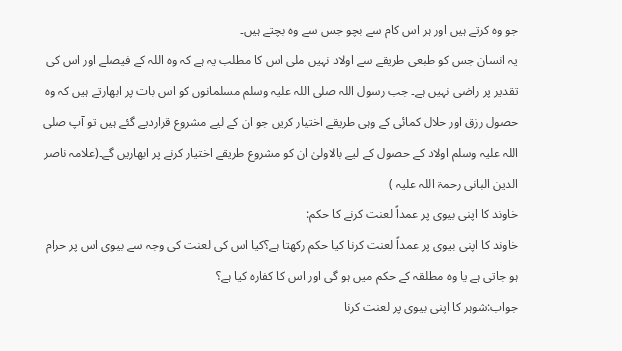جو وہ کرتے ہیں اور ہر اس کام سے بچو جس سے وہ بچتے ہیں۔
یہ انسان جس کو طبعی طریقے سے اولاد نہیں ملی اس کا مطلب یہ ہے کہ وہ اللہ کے فیصلے اور اس کی تقدیر پر راضی نہیں ہے۔ جب رسول اللہ صلی اللہ علیہ وسلم مسلمانوں کو اس بات پر ابھارتے ہیں کہ وہ حصول رزق اور حلال کمائی کے وہی طریقے اختیار کریں جو ان کے لیے مشروع قراردیے گئے ہیں تو آپ صلی اللہ علیہ وسلم اولاد کے حصول کے لیے بالاولیٰ ان کو مشروع طریقے اختیار کرنے پر ابھاریں گے۔(علامہ ناصر الدین البانی رحمۃ اللہ علیہ )
خاوند کا اپنی بیوی پر عمداً لعنت کرنے کا حکم:
خاوند کا اپنی بیوی پر عمداً لعنت کرنا کیا حکم رکھتا ہے؟کیا اس کی لعنت کی وجہ سے بیوی اس پر حرام ہو جاتی ہے یا وہ مطلقہ کے حکم میں ہو گی اور اس کا کفارہ کیا ہے؟
جواب:شوہر کا اپنی بیوی پر لعنت کرنا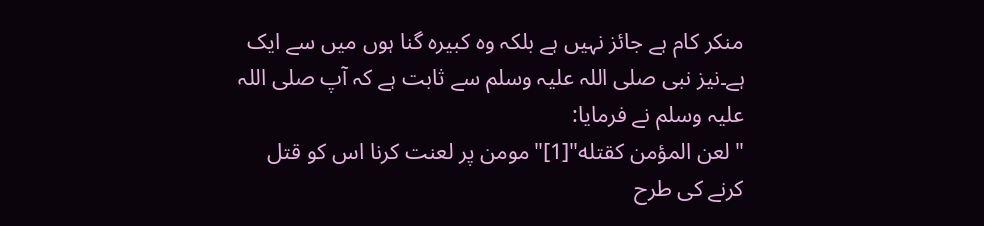منکر کام ہے جائز نہیں ہے بلکہ وہ کبیرہ گنا ہوں میں سے ایک ہے۔نیز نبی صلی اللہ علیہ وسلم سے ثابت ہے کہ آپ صلی اللہ علیہ وسلم نے فرمایا:
"لعن المؤمن كقتله"[1]"مومن پر لعنت کرنا اس کو قتل کرنے کی طرح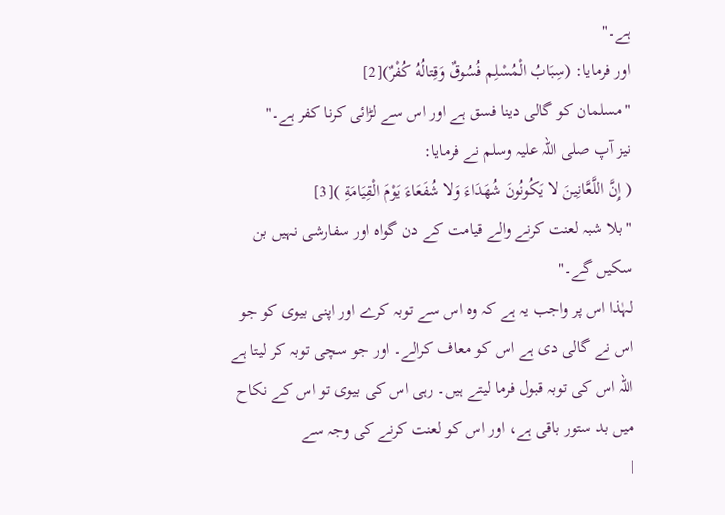ہے۔"
اور فرمایا: (سِبَابُ الْمُسْلِم فُسُوقٌ وَقِتالُهُ كُفْرٌ)[2]
"مسلمان کو گالی دینا فسق ہے اور اس سے لڑائی کرنا کفر ہے۔"
نیز آپ صلی اللہ علیہ وسلم نے فرمایا:
( إِنَّ اللَّعَّانِينَ لا يَكُونُونَ شُهَدَاءَ وَلا شُفَعَاءَ يَوْمَ الْقِيَامَةِ )[3]
"بلا شبہ لعنت کرنے والے قیامت کے دن گواہ اور سفارشی نہیں بن سکیں گے۔"
لہٰذا اس پر واجب یہ ہے کہ وہ اس سے توبہ کرے اور اپنی بیوی کو جو اس نے گالی دی ہے اس کو معاف کرالے۔ اور جو سچی توبہ کر لیتا ہے اللہ اس کی توبہ قبول فرما لیتے ہیں۔ رہی اس کی بیوی تو اس کے نکاح میں بد ستور باقی ہے، اور اس کو لعنت کرنے کی وجہ سے
|